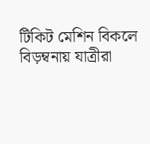টিকিট মেশিন বিকলে বিড়ম্বনায় যাত্রীরা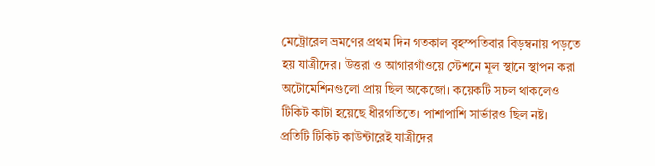মেট্রোরেল ভ্রমণের প্রথম দিন গতকাল বৃহস্পতিবার বিড়ম্বনায় পড়তে হয় যাত্রীদের। উত্তরা ও আগারগাঁওয়ে স্টেশনে মূল স্থানে স্থাপন করা অটোমেশিনগুলো প্রায় ছিল অকেজো। কয়েকটি সচল থাকলেও টিকিট কাটা হয়েছে ধীরগতিতে। পাশাপাশি সার্ভারও ছিল নষ্ট। প্রতিটি টিকিট কাউন্টারেই যাত্রীদের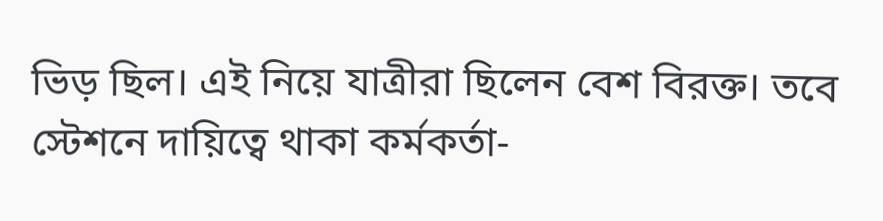ভিড় ছিল। এই নিয়ে যাত্রীরা ছিলেন বেশ বিরক্ত। তবে স্টেশনে দায়িত্বে থাকা কর্মকর্তা-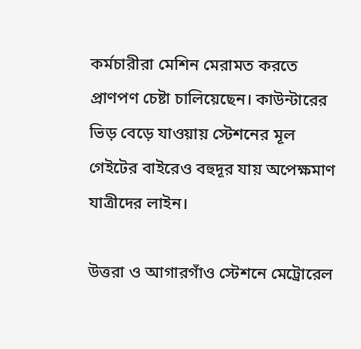কর্মচারীরা মেশিন মেরামত করতে প্রাণপণ চেষ্টা চালিয়েছেন। কাউন্টারের ভিড় বেড়ে যাওয়ায় স্টেশনের মূল গেইটের বাইরেও বহুদূর যায় অপেক্ষমাণ যাত্রীদের লাইন।

উত্তরা ও আগারগাঁও স্টেশনে মেট্রোরেল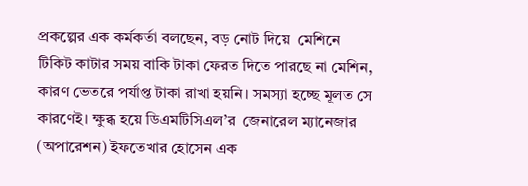প্রকল্পের এক কর্মকর্তা বলছেন, বড় নোট দিয়ে  মেশিনে টিকিট কাটার সময় বাকি টাকা ফেরত দিতে পারছে না মেশিন, কারণ ভেতরে পর্যাপ্ত টাকা রাখা হয়নি। সমস্যা হচ্ছে মূলত সে কারণেই। ক্ষুব্ধ হয়ে ডিএমটিসিএল’র  জেনারেল ম্যানেজার (অপারেশন) ইফতেখার হোসেন এক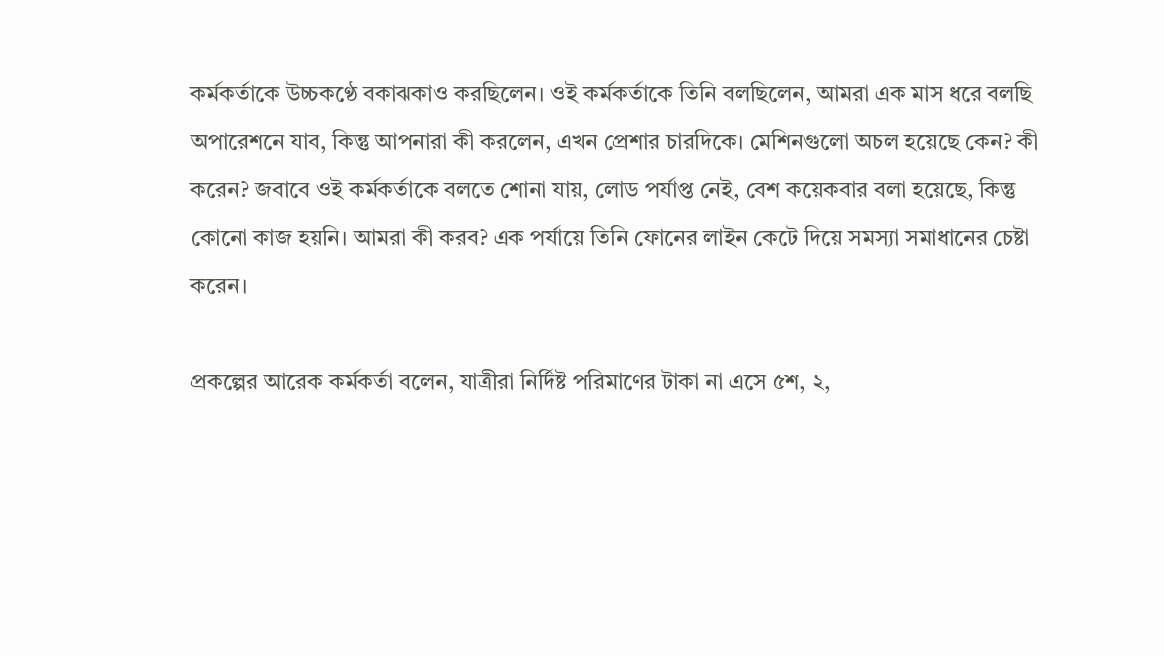কর্মকর্তাকে উচ্চকণ্ঠে বকাঝকাও করছিলেন। ওই কর্মকর্তাকে তিনি বলছিলেন, আমরা এক মাস ধরে বলছি অপারেশনে যাব, কিন্তু আপনারা কী করলেন, এখন প্রেশার চারদিকে। মেশিনগুলো অচল হয়েছে কেন? কী করেন? জবাবে ওই কর্মকর্তাকে বলতে শোনা যায়, লোড পর্যাপ্ত নেই, বেশ কয়েকবার বলা হয়েছে, কিন্তু কোনো কাজ হয়নি। আমরা কী করব? এক পর্যায়ে তিনি ফোনের লাইন কেটে দিয়ে সমস্যা সমাধানের চেষ্টা করেন।

প্রকল্পের আরেক কর্মকর্তা বলেন, যাত্রীরা নির্দিষ্ট পরিমাণের টাকা না এসে ৫শ, ২,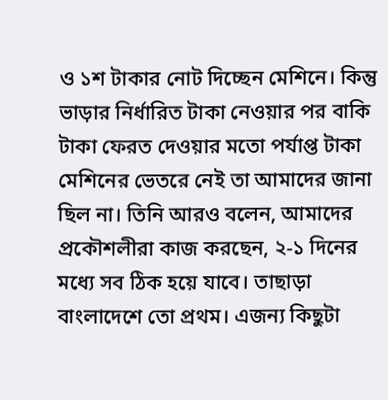ও ১শ টাকার নোট দিচ্ছেন মেশিনে। কিন্তু ভাড়ার নির্ধারিত টাকা নেওয়ার পর বাকি টাকা ফেরত দেওয়ার মতো পর্যাপ্ত টাকা মেশিনের ভেতরে নেই তা আমাদের জানা ছিল না। তিনি আরও বলেন, আমাদের প্রকৌশলীরা কাজ করছেন, ২-১ দিনের মধ্যে সব ঠিক হয়ে যাবে। তাছাড়া বাংলাদেশে তো প্রথম। এজন্য কিছুটা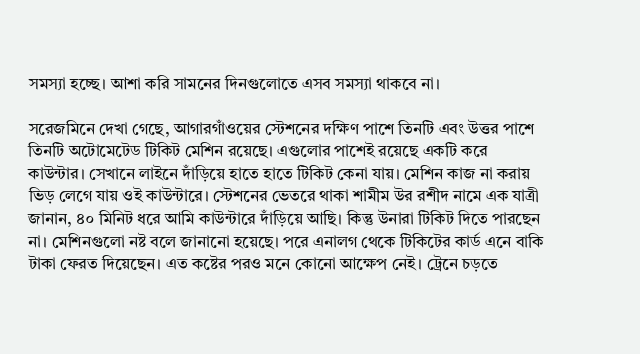সমস্যা হচ্ছে। আশা করি সামনের দিনগুলোতে এসব সমস্যা থাকবে না।

সরেজমিনে দেখা গেছে, আগারগাঁওয়ের স্টেশনের দক্ষিণ পাশে তিনটি এবং উত্তর পাশে তিনটি অটোমেটেড টিকিট মেশিন রয়েছে। এগুলোর পাশেই রয়েছে একটি করে কাউন্টার। সেখানে লাইনে দাঁড়িয়ে হাতে হাতে টিকিট কেনা যায়। মেশিন কাজ না করায় ভিড় লেগে যায় ওই কাউন্টারে। স্টেশনের ভেতরে থাকা শামীম উর রশীদ নামে এক যাত্রী জানান, ৪০ মিনিট ধরে আমি কাউন্টারে দাঁড়িয়ে আছি। কিন্তু উনারা টিকিট দিতে পারছেন না। মেশিনগুলো নষ্ট বলে জানানো হয়েছে। পরে এনালগ থেকে টিকিটের কার্ড এনে বাকি টাকা ফেরত দিয়েছেন। এত কষ্টের পরও মনে কোনো আক্ষেপ নেই। ট্রেনে চড়তে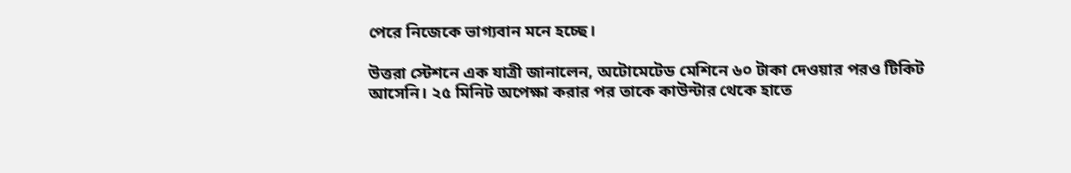পেরে নিজেকে ভাগ্যবান মনে হচ্ছে।

উত্তরা স্টেশনে এক যাত্রী জানালেন, অটোমেটেড মেশিনে ৬০ টাকা দেওয়ার পরও টিকিট আসেনি। ২৫ মিনিট অপেক্ষা করার পর তাকে কাউন্টার থেকে হাতে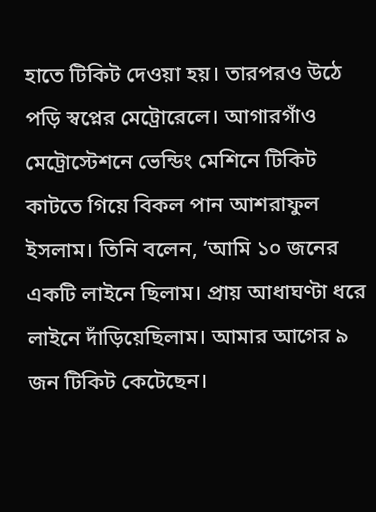হাতে টিকিট দেওয়া হয়। তারপরও উঠে পড়ি স্বপ্নের মেট্রোরেলে। আগারগাঁও মেট্রোস্টেশনে ভেন্ডিং মেশিনে টিকিট কাটতে গিয়ে বিকল পান আশরাফুল ইসলাম। তিনি বলেন, ‘আমি ১০ জনের একটি লাইনে ছিলাম। প্রায় আধাঘণ্টা ধরে লাইনে দাঁড়িয়েছিলাম। আমার আগের ৯ জন টিকিট কেটেছেন।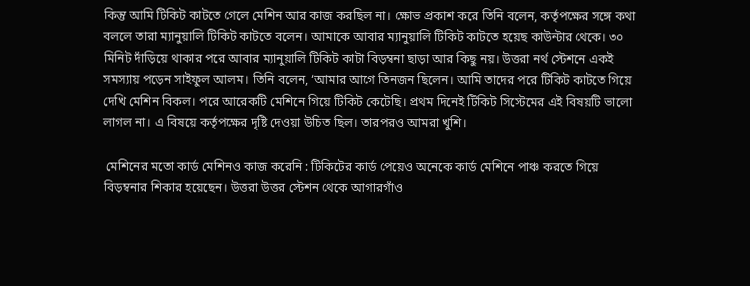কিন্তু আমি টিকিট কাটতে গেলে মেশিন আর কাজ করছিল না। ক্ষোভ প্রকাশ করে তিনি বলেন, কর্তৃপক্ষের সঙ্গে কথা বললে তারা ম্যানুয়ালি টিকিট কাটতে বলেন। আমাকে আবার ম্যানুয়ালি টিকিট কাটতে হয়েছ কাউন্টার থেকে। ৩০ মিনিট দাঁড়িয়ে থাকার পরে আবার ম্যানুয়ালি টিকিট কাটা বিড়ম্বনা ছাড়া আর কিছু নয়। উত্তরা নর্থ স্টেশনে একই সমস্যায় পড়েন সাইফুল আলম। তিনি বলেন, ‘আমার আগে তিনজন ছিলেন। আমি তাদের পরে টিকিট কাটতে গিয়ে দেখি মেশিন বিকল। পরে আরেকটি মেশিনে গিয়ে টিকিট কেটেছি। প্রথম দিনেই টিকিট সিস্টেমের এই বিষয়টি ভালো লাগল না। এ বিষয়ে কর্তৃপক্ষের দৃষ্টি দেওয়া উচিত ছিল। তারপরও আমরা খুশি।

 মেশিনের মতো কার্ড মেশিনও কাজ করেনি : টিকিটের কার্ড পেয়েও অনেকে কার্ড মেশিনে পাঞ্চ করতে গিয়ে বিড়ম্বনার শিকার হয়েছেন। উত্তরা উত্তর স্টেশন থেকে আগারগাঁও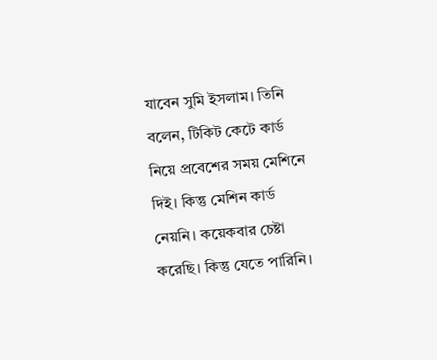যাবেন সুমি ইসলাম। তিনি বলেন, টিকিট কেটে কার্ড নিয়ে প্রবেশের সময় মেশিনে দিই। কিন্তু মেশিন কার্ড নেয়নি। কয়েকবার চেষ্টা করেছি। কিন্তু যেতে পারিনি।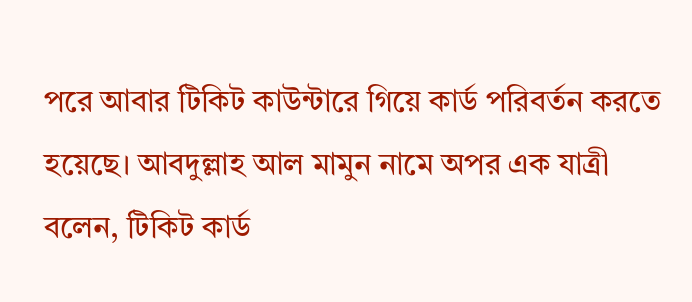পরে আবার টিকিট কাউন্টারে গিয়ে কার্ড পরিবর্তন করতে হয়েছে। আবদুল্লাহ আল মামুন নামে অপর এক যাত্রী বলেন, টিকিট কার্ড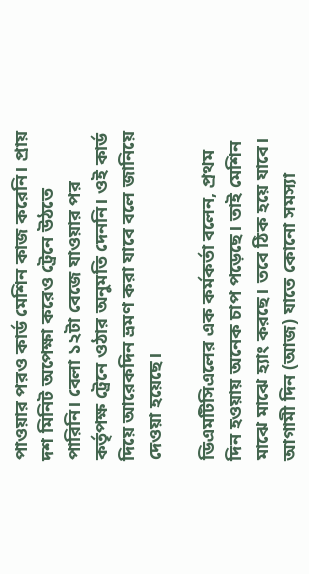পাওয়ার পরও কার্ড মেশিন কাজ করেনি। প্রায় দশ মিনিট অপেক্ষা করেও ট্রেনে উঠতে পারিনি। বেলা ১২টা বেজে যাওয়ার পর কর্তৃপক্ষ ট্রেনে ওঠার অনুমতি দেননি। ওই কার্ড দিয়ে আরেকদিন ভ্রমণ করা যাবে বলে জানিয়ে দেওয়া হয়েছে।

ডিএমটিসিএলের এক কর্মকর্তা বলেন, প্রথম দিন হওয়ায় অনেক চাপ পড়েছে। তাই মেশিন মাঝে মাঝে হ্যাং করছে। তবে ঠিক হয়ে যাবে। আগামী দিন (আজ) যাতে কোনো সমস্যা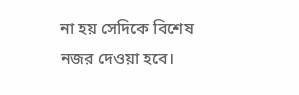না হয় সেদিকে বিশেষ নজর দেওয়া হবে।